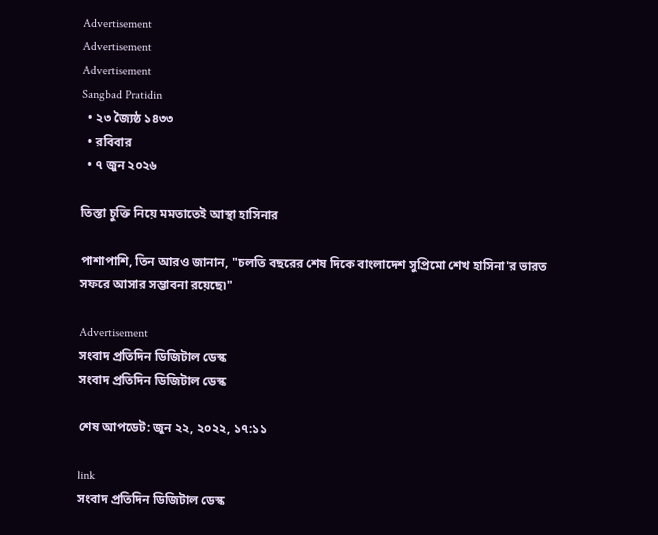Advertisement
Advertisement
Advertisement
Sangbad Pratidin
  • ২৩ জ্যৈষ্ঠ ১৪৩৩
  • রবিবার
  • ৭ জুন ২০২৬

তিস্তা চুক্তি নিয়ে মমতাতেই আস্থা হাসিনার

পাশাপাশি, তিন আরও জানান, "চলতি বছরের শেষ দিকে বাংলাদেশ সুপ্রিমো শেখ হাসিনা'র ভারত সফরে আসার সম্ভাবনা রয়েছে৷"

Advertisement
সংবাদ প্রতিদিন ডিজিটাল ডেস্ক
সংবাদ প্রতিদিন ডিজিটাল ডেস্ক

শেষ আপডেট: জুন ২২, ২০২২, ১৭:১১

link
সংবাদ প্রতিদিন ডিজিটাল ডেস্ক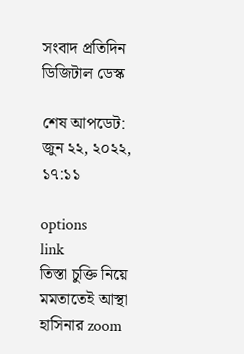সংবাদ প্রতিদিন ডিজিটাল ডেস্ক

শেষ আপডেট: জুন ২২, ২০২২, ১৭:১১

options
link
তিস্তা চুক্তি নিয়ে মমতাতেই আস্থা হাসিনার zoom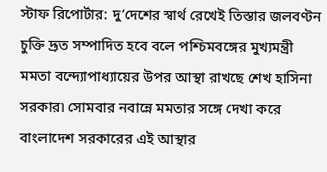স্টাফ রিপোর্টার: দু’দেশের স্বার্থ রেখেই তিস্তার জলবণ্টন চুক্তি দ্রূত সম্পাদিত হবে বলে পশ্চিমবঙ্গের মুখ্যমন্ত্রী মমতা বন্দ্যোপাধ্যায়ের উপর আস্থা রাখছে শেখ হাসিনা সরকার৷ সোমবার নবান্নে মমতার সঙ্গে দেখা করে বাংলাদেশ সরকারের এই আস্থার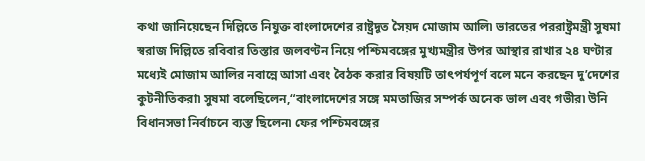কথা জানিয়েছেন দিল্লিতে নিযুক্ত বাংলাদেশের রাষ্ট্রদূত সৈয়দ মোজাম আলি৷ ভারতের পররাষ্ট্রমন্ত্রী সুষমা স্বরাজ দিল্লিতে রবিবার তিস্তার জলবণ্টন নিয়ে পশ্চিমবঙ্গের মুখ্যমন্ত্রীর উপর আস্থার রাখার ২৪ ঘণ্টার মধ্যেই মোজাম আলির নবান্নে আসা এবং বৈঠক করার বিষয়টি তাৎপর্যপূর্ণ বলে মনে করছেন দু’দেশের কুটনীতিকরা৷ সুষমা বলেছিলেন,“বাংলাদেশের সঙ্গে মমতাজির সম্পর্ক অনেক ভাল এবং গভীর৷ উনি বিধানসভা নির্বাচনে ব্যস্ত ছিলেন৷ ফের পশ্চিমবঙ্গের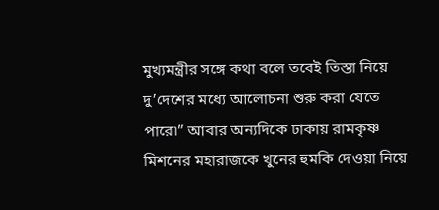মুখ্যমন্ত্রীর সঙ্গে কথা বলে তবেই তিস্তা নিয়ে দু’দেশের মধ্যে আলোচনা শুরু করা যেতে পারে৷” আবার অন্যদিকে ঢাকায় রামকৃষ্ণ মিশনের মহারাজকে খুনের হুমকি দেওয়া নিয়ে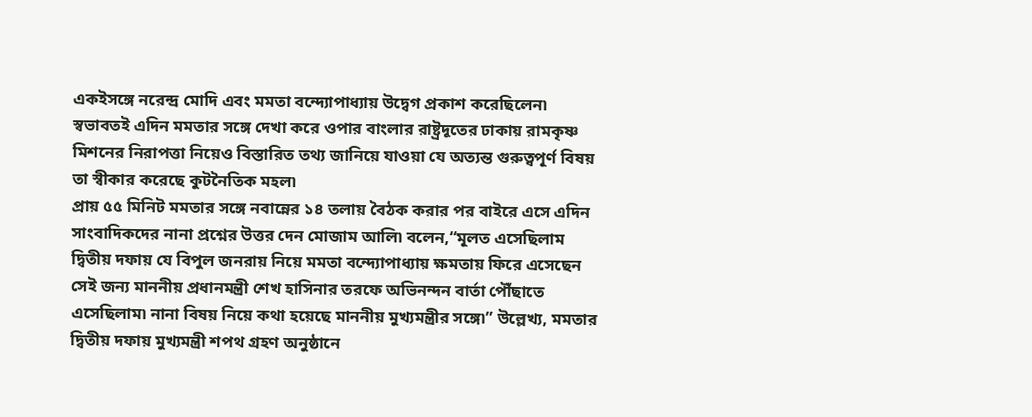একইসঙ্গে নরেন্দ্র মোদি এবং মমতা বন্দ্যোপাধ্যায় উদ্বেগ প্রকাশ করেছিলেন৷ স্বভাবতই এদিন মমতার সঙ্গে দেখা করে ওপার বাংলার রাষ্ট্রদূতের ঢাকায় রামকৃষ্ণ মিশনের নিরাপত্তা নিয়েও বিস্তারিত তথ্য জানিয়ে যাওয়া যে অত্যন্ত গুরুত্বপূর্ণ বিষয় তা স্বীকার করেছে কুটনৈতিক মহল৷
প্রায় ৫৫ মিনিট মমতার সঙ্গে নবান্নের ১৪ তলায় বৈঠক করার পর বাইরে এসে এদিন সাংবাদিকদের নানা প্রশ্নের উত্তর দেন মোজাম আলি৷ বলেন,“মূলত এসেছিলাম দ্বিতীয় দফায় যে বিপুল জনরায় নিয়ে মমতা বন্দ্যোপাধ্যায় ক্ষমতায় ফিরে এসেছেন সেই জন্য মাননীয় প্রধানমন্ত্রী শেখ হাসিনার তরফে অভিনন্দন বার্তা পৌঁছাতে এসেছিলাম৷ নানা বিষয় নিয়ে কথা হয়েছে মাননীয় মুখ্যমন্ত্রীর সঙ্গে৷” উল্লেখ্য, মমতার দ্বিতীয় দফায় মুখ্যমন্ত্রী শপথ গ্রহণ অনুষ্ঠানে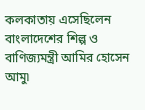কলকাতায় এসেছিলেন বাংলাদেশের শিল্প ও বাণিজ্যমন্ত্রী আমির হোসেন আমু৷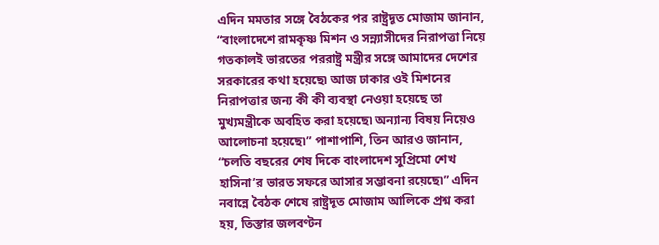এদিন মমতার সঙ্গে বৈঠকের পর রাষ্ট্রদূত মোজাম জানান, “বাংলাদেশে রামকৃষ্ণ মিশন ও সন্ন্যাসীদের নিরাপত্তা নিয়ে গতকালই ভারতের পররাষ্ট্র মন্ত্রীর সঙ্গে আমাদের দেশের সরকারের কথা হয়েছে৷ আজ ঢাকার ওই মিশনের নিরাপত্তার জন্য কী কী ব্যবস্থা নেওয়া হয়েছে তা মুখ্যমন্ত্রীকে অবহিত করা হয়েছে৷ অন্যান্য বিষয় নিয়েও আলোচনা হয়েছে৷” পাশাপাশি, তিন আরও জানান, “চলতি বছরের শেষ দিকে বাংলাদেশ সুপ্রিমো শেখ হাসিনা’র ভারত সফরে আসার সম্ভাবনা রয়েছে৷” এদিন নবান্নে বৈঠক শেষে রাষ্ট্রদূত মোজাম আলিকে প্রশ্ন করা হয়, তিস্তার জলবণ্টন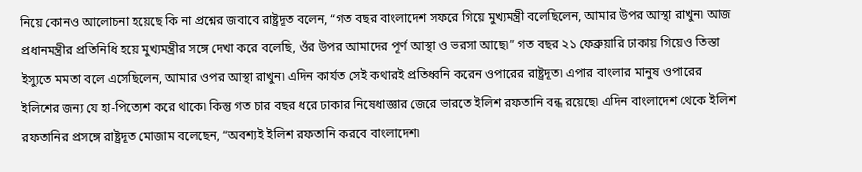নিয়ে কোনও আলোচনা হয়েছে কি না প্রশ্নের জবাবে রাষ্ট্রদূত বলেন, “গত বছর বাংলাদেশ সফরে গিয়ে মুখ্যমন্ত্রী বলেছিলেন, আমার উপর আস্থা রাখুন৷ আজ প্রধানমন্ত্রীর প্রতিনিধি হয়ে মুখ্যমন্ত্রীর সঙ্গে দেখা করে বলেছি, ওঁর উপর আমাদের পূর্ণ আস্থা ও ভরসা আছে৷” গত বছর ২১ ফেব্রুয়ারি ঢাকায় গিয়েও তিস্তা ইস্যুতে মমতা বলে এসেছিলেন, আমার ওপর আস্থা রাখুন৷ এদিন কার্যত সেই কথারই প্রতিধ্বনি করেন ওপারের রাষ্ট্রদূত৷ এপার বাংলার মানুষ ওপারের ইলিশের জন্য যে হা-পিত্যেশ করে থাকে৷ কিন্তু গত চার বছর ধরে ঢাকার নিষেধাজ্ঞার জেরে ভারতে ইলিশ রফতানি বন্ধ রয়েছে৷ এদিন বাংলাদেশ থেকে ইলিশ রফতানির প্রসঙ্গে রাষ্ট্রদূত মোজাম বলেছেন, “অবশ্যই ইলিশ রফতানি করবে বাংলাদেশ৷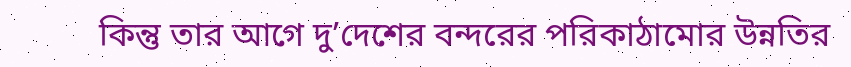কিন্তু তার আগে দু’দেশের বন্দরের পরিকাঠামোর উন্নতির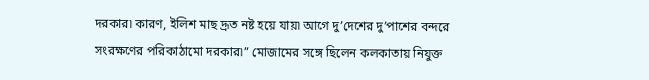দরকার৷ কারণ, ইলিশ মাছ দ্রূত নষ্ট হয়ে যায়৷ আগে দু’দেশের দু’পাশের বন্দরে সংরক্ষণের পরিকাঠামো দরকার৷” মোজামের সঙ্গে ছিলেন কলকাতায় নিযুক্ত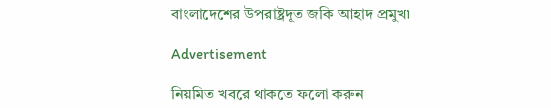বাংলাদেশের উপরাষ্ট্রদূত জকি আহাদ প্রমুখ৷

Advertisement

নিয়মিত খবরে থাকতে ফলো করুন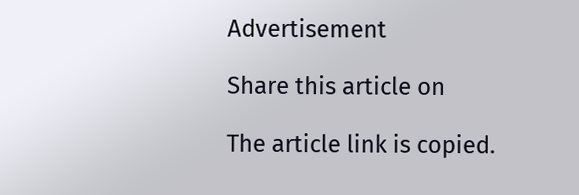Advertisement

Share this article on

The article link is copied.